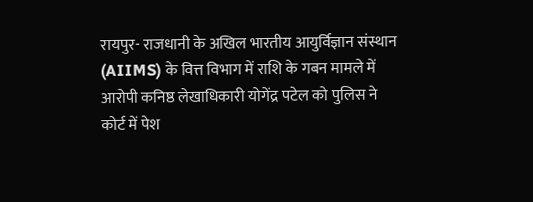रायपुर- राजधानी के अखिल भारतीय आयुर्विज्ञान संस्थान (AIIMS) के वित्त विभाग में राशि के गबन मामले में आरोपी कनिष्ठ लेखाधिकारी योगेंद्र पटेल को पुलिस ने कोर्ट में पेश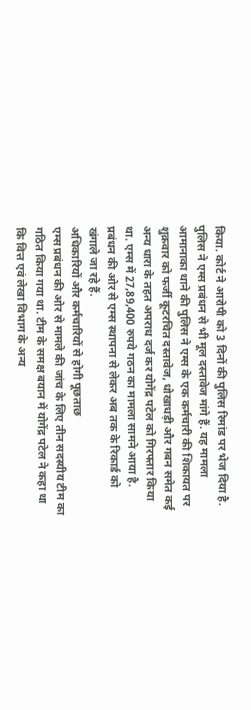किया. कोर्ट ने आरोपी को 3 दिनों की पुलिस रिमांड पर भेज दिया है. पुलिस ने एम्स प्रबंधन से भी मूल दस्तावेज मांगे हैं. यह मामला आमानाका थाने की पुलिस ने एम्स के एक कर्मचारी की शिकायत पर शुक्रवार को फर्जी कूटरचित दस्तावेज, धोखाधड़ी और गबन समेत कई अन्य धारा के तहत अपराध दर्ज कर योगेंद्र पटेल को गिरफ्तार किया था. एम्स में 27,89,400 रुपये गठन का मामला सामने आया है. प्रबंधन की ओर से एम्स स्थापना से लेकर अब तक के रिकार्ड को खंगाले जा रहे हैं.
अधिकारियों और कर्मचारियों से होगी पूछताछ
एम्स प्रबंधन की ओर से मामले की जांच के लिए तीन सदस्यीय टीम का गठित किया गया था. टीम के समक्ष बयान में योगेंद्र पटेल ने कहा था कि वित्त एवं लेखा विभाग के अन्य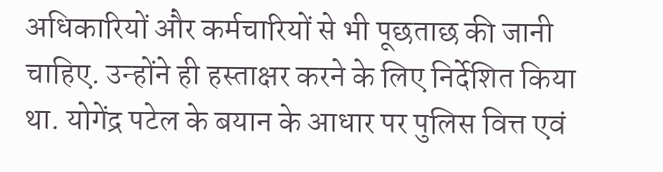अधिकारियों और कर्मचारियों से भी पूछताछ की जानी चाहिए. उन्होंने ही हस्ताक्षर करने के लिए निर्देशित किया था. योगेंद्र पटेल के बयान के आधार पर पुलिस वित्त एवं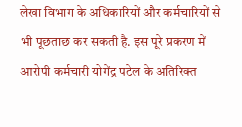लेखा विभाग के अधिकारियों और कर्मचारियों से भी पूछताछ कर सकती है. इस पूरे प्रकरण में आरोपी कर्मचारी योगेंद्र पटेल के अतिरिक्त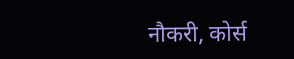नौकरी, कोर्स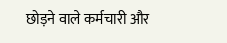छोड़ने वाले कर्मचारी और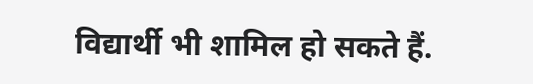विद्यार्थी भी शामिल हो सकते हैं.